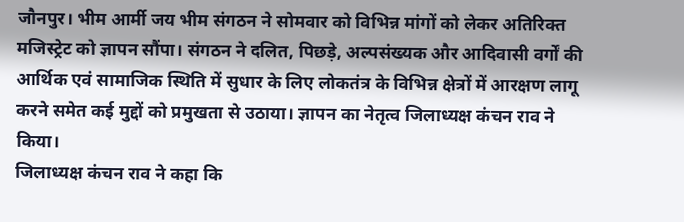जौनपुर। भीम आर्मी जय भीम संगठन ने सोमवार को विभिन्न मांगों को लेकर अतिरिक्त मजिस्ट्रेट को ज्ञापन सौंपा। संगठन ने दलित, पिछड़े, अल्पसंख्यक और आदिवासी वर्गों की आर्थिक एवं सामाजिक स्थिति में सुधार के लिए लोकतंत्र के विभिन्न क्षेत्रों में आरक्षण लागू करने समेत कई मुद्दों को प्रमुखता से उठाया। ज्ञापन का नेतृत्व जिलाध्यक्ष कंचन राव ने किया।
जिलाध्यक्ष कंचन राव ने कहा कि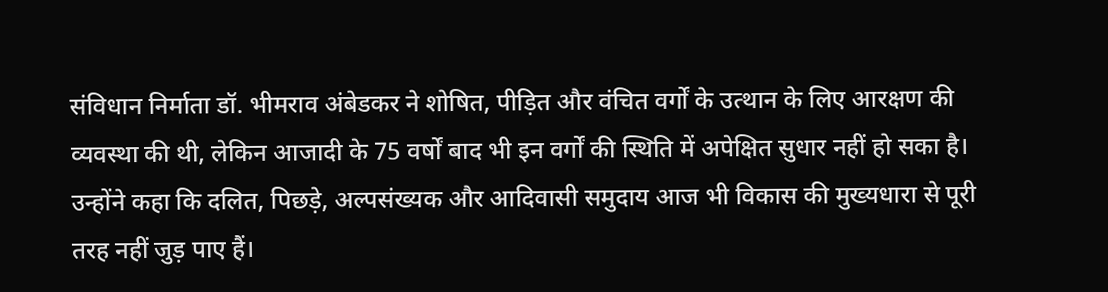संविधान निर्माता डॉ. भीमराव अंबेडकर ने शोषित, पीड़ित और वंचित वर्गों के उत्थान के लिए आरक्षण की व्यवस्था की थी, लेकिन आजादी के 75 वर्षों बाद भी इन वर्गों की स्थिति में अपेक्षित सुधार नहीं हो सका है। उन्होंने कहा कि दलित, पिछड़े, अल्पसंख्यक और आदिवासी समुदाय आज भी विकास की मुख्यधारा से पूरी तरह नहीं जुड़ पाए हैं।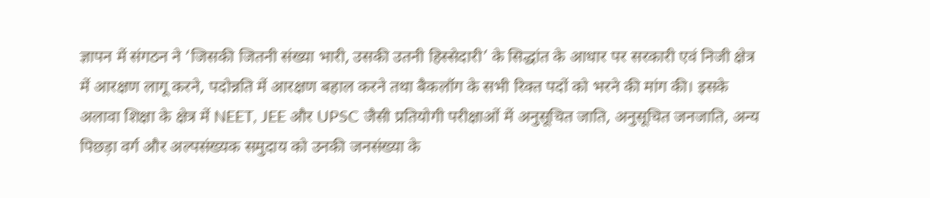ज्ञापन में संगठन ने ‘जिसकी जितनी संख्या भारी, उसकी उतनी हिस्सेदारी’ के सिद्धांत के आधार पर सरकारी एवं निजी क्षेत्र में आरक्षण लागू करने, पदोन्नति में आरक्षण बहाल करने तथा बैकलॉग के सभी रिक्त पदों को भरने की मांग की। इसके अलावा शिक्षा के क्षेत्र में NEET, JEE और UPSC जैसी प्रतियोगी परीक्षाओं में अनुसूचित जाति, अनुसूचित जनजाति, अन्य पिछड़ा वर्ग और अल्पसंख्यक समुदाय को उनकी जनसंख्या के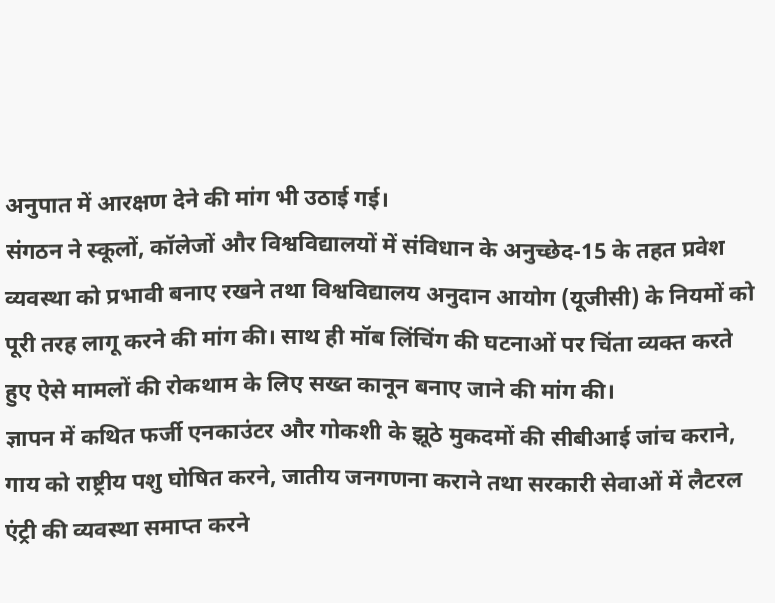अनुपात में आरक्षण देने की मांग भी उठाई गई।
संगठन ने स्कूलों, कॉलेजों और विश्वविद्यालयों में संविधान के अनुच्छेद-15 के तहत प्रवेश व्यवस्था को प्रभावी बनाए रखने तथा विश्वविद्यालय अनुदान आयोग (यूजीसी) के नियमों को पूरी तरह लागू करने की मांग की। साथ ही मॉब लिंचिंग की घटनाओं पर चिंता व्यक्त करते हुए ऐसे मामलों की रोकथाम के लिए सख्त कानून बनाए जाने की मांग की।
ज्ञापन में कथित फर्जी एनकाउंटर और गोकशी के झूठे मुकदमों की सीबीआई जांच कराने, गाय को राष्ट्रीय पशु घोषित करने, जातीय जनगणना कराने तथा सरकारी सेवाओं में लैटरल एंट्री की व्यवस्था समाप्त करने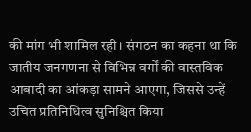की मांग भी शामिल रही। संगठन का कहना था कि जातीय जनगणना से विभिन्न वर्गों की वास्तविक आबादी का आंकड़ा सामने आएगा, जिससे उन्हें उचित प्रतिनिधित्व सुनिश्चित किया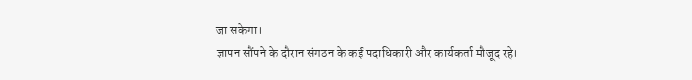जा सकेगा।
ज्ञापन सौंपने के दौरान संगठन के कई पदाधिकारी और कार्यकर्ता मौजूद रहे।